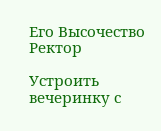Его Высочество Ректор

Устроить вечеринку с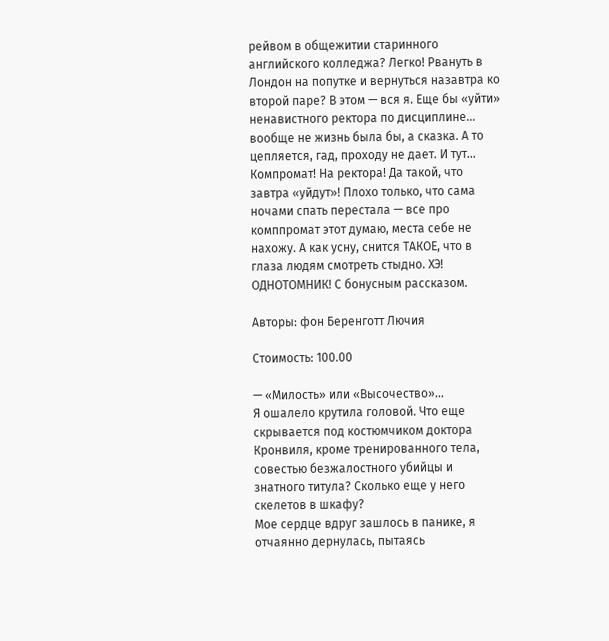рейвом в общежитии старинного английского колледжа? Легко! Рвануть в Лондон на попутке и вернуться назавтра ко второй паре? В этом — вся я. Еще бы «уйти» ненавистного ректора по дисциплине… вообще не жизнь была бы, а сказка. А то цепляется, гад, проходу не дает. И тут… Компромат! На ректора! Да такой, что завтра «уйдут»! Плохо только, что сама ночами спать перестала — все про комппромат этот думаю, места себе не нахожу. А как усну, снится ТАКОЕ, что в глаза людям смотреть стыдно. ХЭ! ОДНОТОМНИК! С бонусным рассказом.

Авторы: фон Беренготт Лючия

Стоимость: 100.00

— «Милость» или «Высочество»…
Я ошалело крутила головой. Что еще скрывается под костюмчиком доктора Кронвиля, кроме тренированного тела, совестью безжалостного убийцы и знатного титула? Сколько еще у него скелетов в шкафу?
Мое сердце вдруг зашлось в панике, я отчаянно дернулась, пытаясь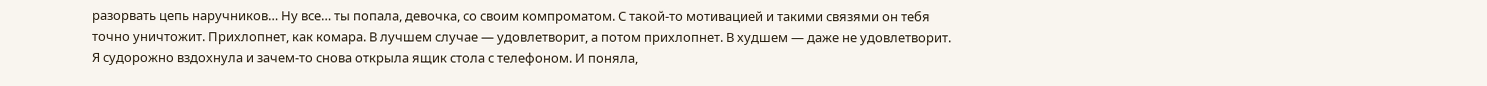разорвать цепь наручников… Ну все… ты попала, девочка, со своим компроматом. С такой-то мотивацией и такими связями он тебя точно уничтожит. Прихлопнет, как комара. В лучшем случае — удовлетворит, а потом прихлопнет. В худшем — даже не удовлетворит.
Я судорожно вздохнула и зачем-то снова открыла ящик стола с телефоном. И поняла,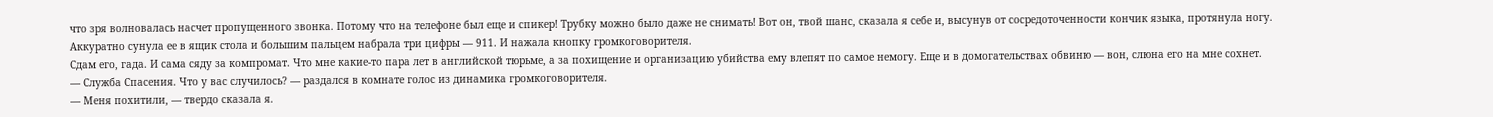что зря волновалась насчет пропущенного звонка. Потому что на телефоне был еще и спикер! Трубку можно было даже не снимать! Вот он, твой шанс, сказала я себе и, высунув от сосредоточенности кончик языка, протянула ногу. Аккуратно сунула ее в ящик стола и большим пальцем набрала три цифры — 911. И нажала кнопку громкоговорителя.
Сдам его, гада. И сама сяду за компромат. Что мне какие-то пара лет в английской тюрьме, а за похищение и организацию убийства ему влепят по самое немогу. Еще и в домогательствах обвиню — вон, слюна его на мне сохнет.
— Служба Спасения. Что у вас случилось? — раздался в комнате голос из динамика громкоговорителя.
— Меня похитили, — твердо сказала я.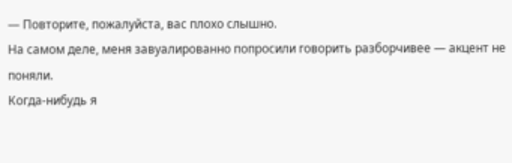— Повторите, пожалуйста, вас плохо слышно.
На самом деле, меня завуалированно попросили говорить разборчивее — акцент не поняли.
Когда-нибудь я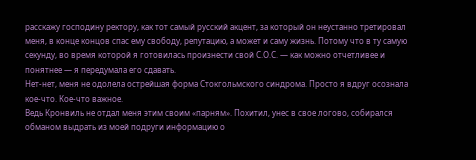расскажу господину ректору, как тот самый русский акцент, за который он неустанно третировал меня, в конце концов спас ему свободу, репутацию, а может и саму жизнь. Потому что в ту самую секунду, во время которой я готовилась произнести свой С.О.С. — как можно отчетливее и понятнее — я передумала его сдавать.
Нет-нет, меня не одолела острейшая форма Стокгольмского синдрома. Просто я вдруг осознала кое-что. Кое-что важное.
Ведь Кронвиль не отдал меня этим своим «парням». Похитил, унес в свое логово, собирался обманом выдрать из моей подруги информацию о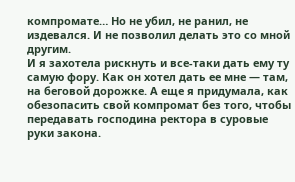компромате… Но не убил, не ранил, не издевался. И не позволил делать это со мной другим.
И я захотела рискнуть и все-таки дать ему ту самую фору. Как он хотел дать ее мне — там, на беговой дорожке. А еще я придумала, как обезопасить свой компромат без того, чтобы передавать господина ректора в суровые руки закона.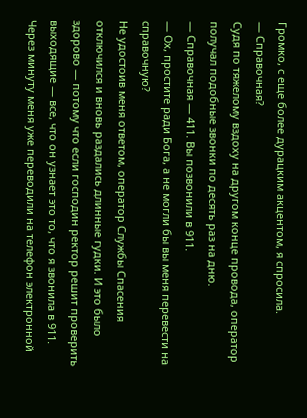Громко, с еще более дурацким акцентом, я спросила.
— Справочная?
Судя по тяжелому вздоху на другом конце провода, оператор получал подобные звонки по десять раз на дню.
— Справочная — 411. Вы позвонили в 911.
— Ох, простите ради Бога, а не могли бы вы меня перевести на справочную?
Не удостоив меня ответом, оператор Службы Спасения отключился и вновь раздались длинные гудки. И это было здорово — потому что если господин ректор решит проверить выходящие — все, что он узнает это то, что я звонила в 911.
Через минуту меня уже переводили на телефон электронной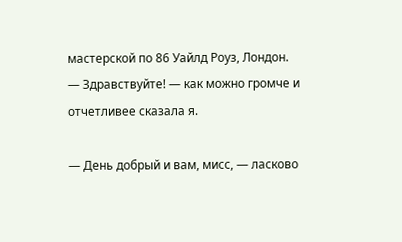мастерской по 86 Уайлд Роуз, Лондон.
— Здравствуйте! — как можно громче и отчетливее сказала я.

— День добрый и вам, мисс, — ласково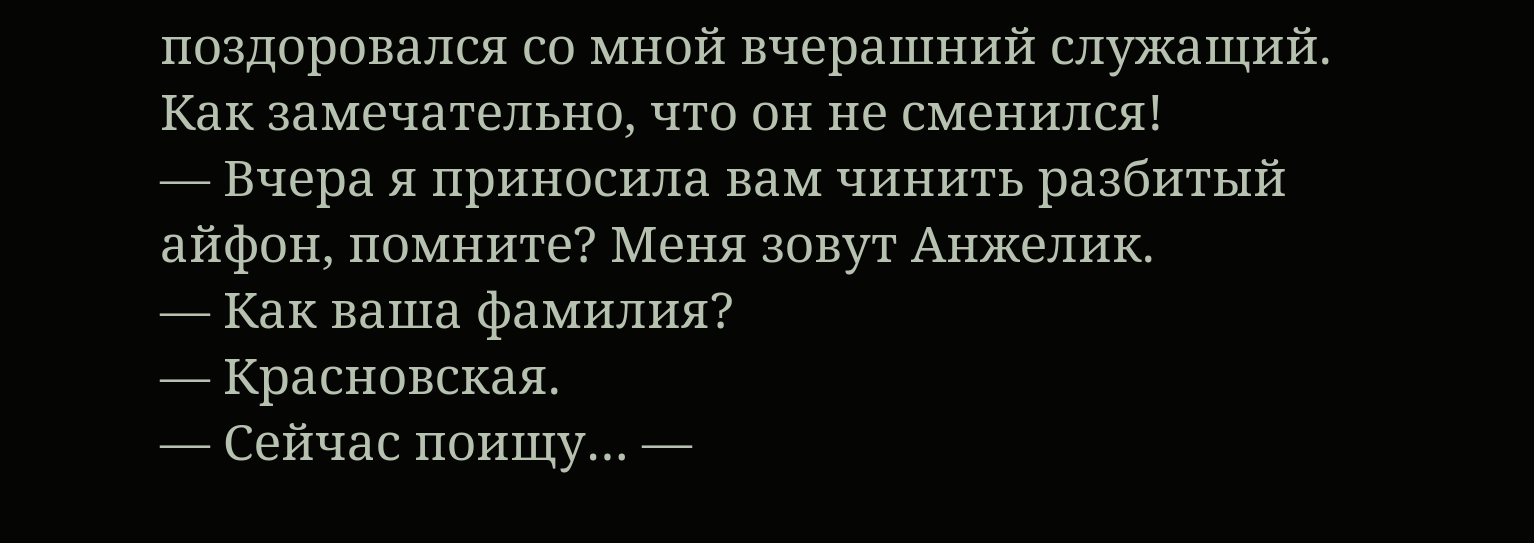поздоровался со мной вчерашний служащий. Как замечательно, что он не сменился!
— Вчера я приносила вам чинить разбитый айфон, помните? Меня зовут Анжелик.
— Как ваша фамилия?
— Красновская.
— Сейчас поищу… —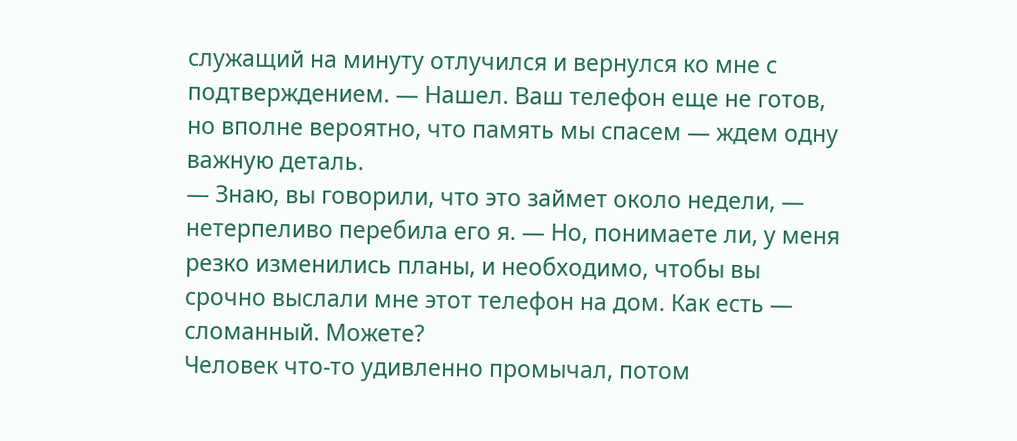служащий на минуту отлучился и вернулся ко мне с подтверждением. — Нашел. Ваш телефон еще не готов, но вполне вероятно, что память мы спасем — ждем одну важную деталь.
— Знаю, вы говорили, что это займет около недели, — нетерпеливо перебила его я. — Но, понимаете ли, у меня резко изменились планы, и необходимо, чтобы вы срочно выслали мне этот телефон на дом. Как есть — сломанный. Можете?
Человек что-то удивленно промычал, потом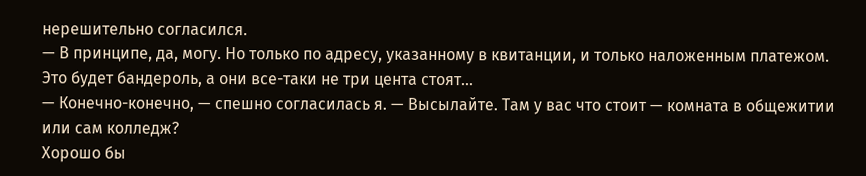нерешительно согласился.
— В принципе, да, могу. Но только по адресу, указанному в квитанции, и только наложенным платежом. Это будет бандероль, а они все-таки не три цента стоят…
— Конечно-конечно, — спешно согласилась я. — Высылайте. Там у вас что стоит — комната в общежитии или сам колледж?
Хорошо бы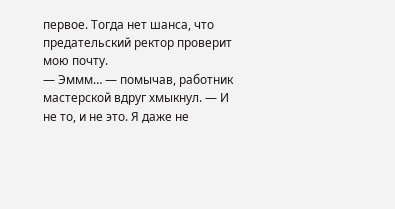первое. Тогда нет шанса, что предательский ректор проверит мою почту.
— Эммм… — помычав, работник мастерской вдруг хмыкнул. — И не то, и не это. Я даже не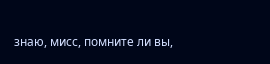знаю, мисс, помните ли вы,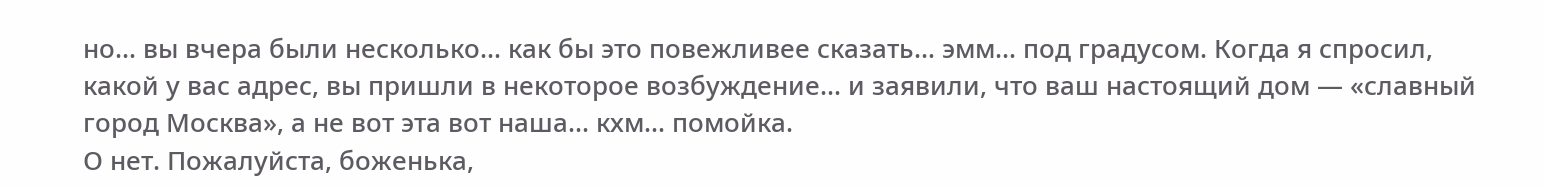но… вы вчера были несколько… как бы это повежливее сказать… эмм… под градусом. Когда я спросил, какой у вас адрес, вы пришли в некоторое возбуждение… и заявили, что ваш настоящий дом — «славный город Москва», а не вот эта вот наша… кхм… помойка.
О нет. Пожалуйста, боженька,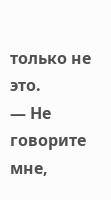только не это.
— Не говорите мне,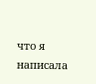что я написала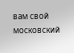вам свой московский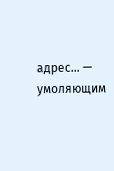адрес… — умоляющим